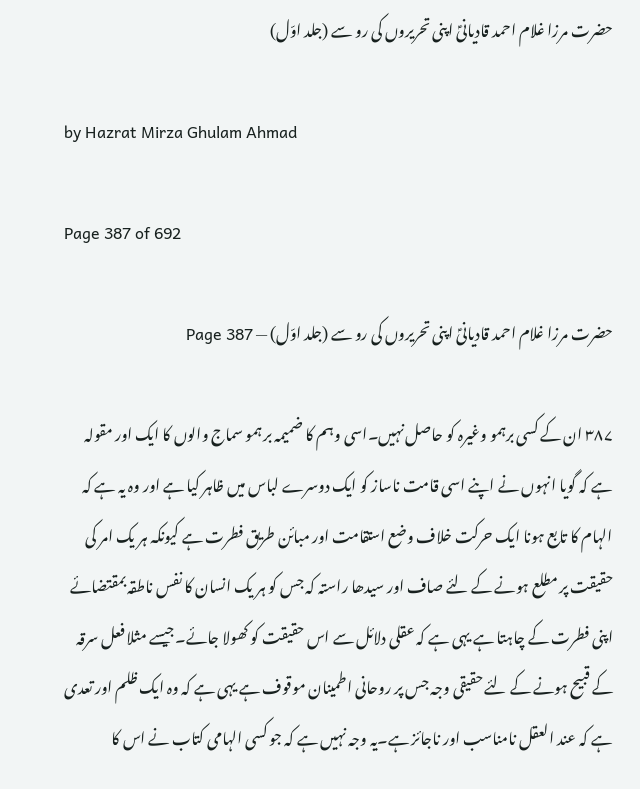حضرت مرزا غلام احمد قادیانیؑ اپنی تحریروں کی رو سے (جلد اوّل)

by Hazrat Mirza Ghulam Ahmad

Page 387 of 692

حضرت مرزا غلام احمد قادیانیؑ اپنی تحریروں کی رو سے (جلد اوّل) — Page 387

۳۸۷ ان کے کسی برہمو وغیرہ کو حاصل نہیں۔اسی وہم کا ضمیمہ بر ہمو سماج والوں کا ایک اور مقولہ ہے کہ گویا انہوں نے اپنے اسی قامت ناساز کو ایک دوسرے لباس میں ظاہر کیا ہے اور وہ یہ ہے کہ الہام کا تابع ہونا ایک حرکت خلاف وضع استقامت اور مبائن طریق فطرت ہے کیونکہ ہر یک امر کی حقیقت پر مطلع ہونے کے لئے صاف اور سیدھا راستہ کہ جس کو ہر یک انسان کا نفس ناطقہ بمقتضائے اپنی فطرت کے چاہتا ہے یہی ہے کہ عقلی دلائل سے اس حقیقت کو کھولا جائے۔جیسے مثلا فعل سرقہ کے قبیح ہونے کے لئے حقیقی وجہ جس پر روحانی اطمینان موقوف ہے یہی ہے کہ وہ ایک ظلم اور تعدی ہے کہ عند العقل نامناسب اور ناجائز ہے۔یہ وجہ نہیں ہے کہ جو کسی الہامی کتاب نے اس کا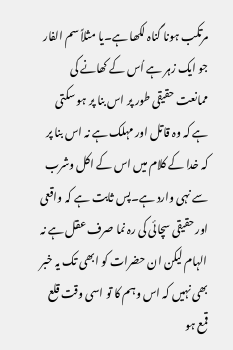مرتکب ہونا گناہ لکھا ہے۔یا مثلاً سم الفار جو ایک زہر ہے اُس کے کھانے کی ممانعت حقیقی طور پر اس بنا پر ہو سکتی ہے کہ وہ قاتل اور مہلک ہے نہ اس بنا پر کہ خدا کے کلام میں اس کے اکل وشرب سے نہی وارد ہے۔پس ثابت ہے کہ واقعی اور حقیقی سچائی کی رہ نما صرف عقل ہے نہ الہام لیکن ان حضرات کو ابھی تک یہ خبر بھی نہیں کہ اس وہم کا تو اسی وقت قلع قمع ہو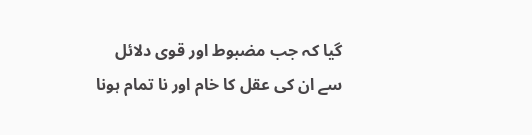گیا کہ جب مضبوط اور قوی دلائل سے ان کی عقل کا خام اور نا تمام ہونا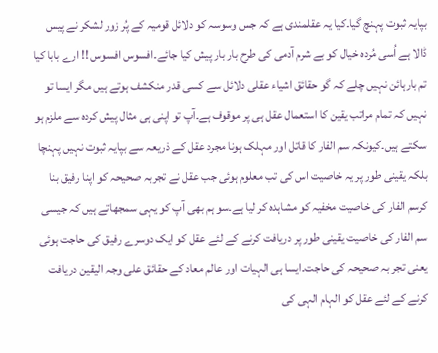بپایہ ثبوت پہنچ گیا۔کیا یہ عقلمندی ہے کہ جس وسوسہ کو دلائل قومیہ کے پُر زور لشکر نے پیس ڈالا ہے اُسی مُردہ خیال کو بے شرم آدمی کی طرح بار بار پیش کیا جائے۔افسوس افسوس !! ارے بابا کیا تم بارہائن نہیں چلے کہ گو حقائق اشیاء عقلی دلائل سے کسی قدر منکشف ہوتے ہیں مگر ایسا تو نہیں کہ تمام مراتب یقین کا استعمال عقل ہی پر موقوف ہے۔آپ تو اپنی ہی مثال پیش کردہ سے ملزم ہو سکتے ہیں۔کیونکہ سم الفار کا قاتل اور مہلک ہونا مجرد عقل کے ذریعہ سے بپایہ ثبوت نہیں پہنچا بلکہ یقینی طور پر یہ خاصیت اس کی تب معلوم ہوئی جب عقل نے تجربہ صحیحہ کو اپنا رفیق بنا کرسم الفار کی خاصیت مخفیہ کو مشاہدہ کر لیا ہے۔سو ہم بھی آپ کو یہی سمجھاتے ہیں کہ جیسی سم الفار کی خاصیت یقینی طور پر دریافت کرنے کے لئے عقل کو ایک دوسرے رفیق کی حاجت ہوئی یعنی تجر بہ صحیحہ کی حاجت۔ایسا ہی الہیات اور عالم معاد کے حقائق علی وجہ الیقین دریافت کرنے کے لئے عقل کو الہام الہی کی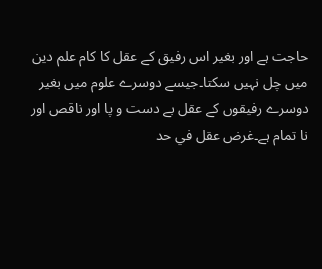حاجت ہے اور بغیر اس رفیق کے عقل کا کام علم دین میں چل نہیں سکتا۔جیسے دوسرے علوم میں بغیر دوسرے رفیقوں کے عقل بے دست و پا اور ناقص اور نا تمام ہے۔غرض عقل في حد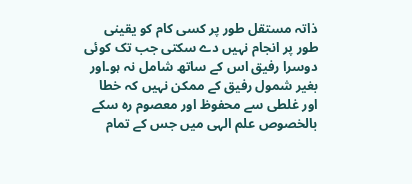ذاتہ مستقل طور پر کسی کام کو یقینی طور پر انجام نہیں دے سکتی جب تک کوئی دوسرا رفیق اس کے ساتھ شامل نہ ہو۔اور بغیر شمول رفیق کے ممکن نہیں کہ خطا اور غلطی سے محفوظ اور معصوم رہ سکے بالخصوص علم الہی میں جس کے تمام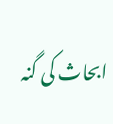ابحاث کی گنہ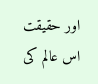اور حقیقت اس عالم کی